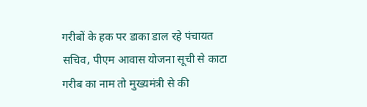गरीबों के हक पर डाका डाल रहे पंचायत सचिव, पीएम आवास योजना सूची से काटा गरीब का नाम तो मुख्यमंत्री से की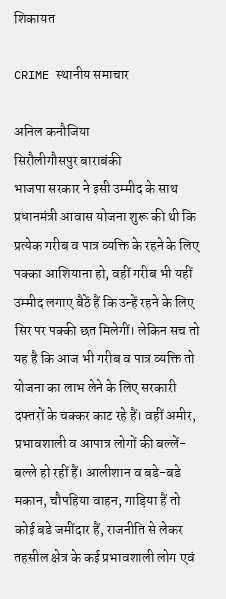शिकायत

CRIME स्थानीय समाचार

अनिल कनौजिया
सिरौलीगौसपुर बाराबंकी
भाजपा सरकार ने इसी उम्मीद के साथ प्रधानमंत्री आवास योजना शुरू की थी कि प्रत्येक गरीब व पात्र व्यक्ति के रहने के लिए पक्का आशियाना हो, वहीं गरीब भी यहीं उम्मीद लगाए बैठें हैं कि उन्हें रहने के लिए सिर पर पक्की छत मिलेगीं। लेकिन सच तो यह है कि आज भी गरीब व पात्र व्यक्ति तो योजना का लाभ लेने के लिए सरकारी दफ्तरों के चक्कर काट रहे हैं। वहीं अमीर, प्रभावशाली व आपात्र लोगों की बल्लें- बल्ले हो रहीं हैं। आलीशान व बडे-बडे मकान, चौपहिया वाहन, गाड़िया हैं तो कोई बडे जमींदार हैं, राजनीति से लेकर तहसील क्षेत्र के कई प्रभावशाली लोग एवं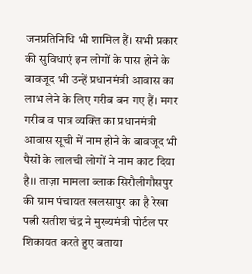जनप्रतिनिधि भी शामिल हैं। सभी प्रकार की सुविधाएं इन लोगों के पास होने के बावजूद भी उन्हें प्रधानमंत्री आवास का लाभ लेने के लिए गरीब बन गए हैं। मगर गरीब व पात्र व्यक्ति का प्रधानमंत्री आवास सूची में नाम होने के बावजूद भी पैसों के लालची लोगों ने नाम काट दिया है।‍‌। ताज़ा मामला ब्लाक सिरौलीगौसपुर की ग्राम पंचायत खलसापुर का है रेखा पत्नी सतीश चंद्र ने मुख्यमंत्री पोर्टल पर शिकायत करते हुए बताया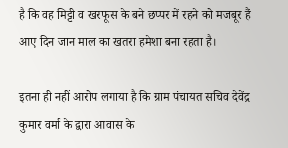है कि वह मिट्टी व खरफूस के बने छप्पर में रहने को मजबूर हैं आए दिन जान माल का खतरा हमेशा बना रहता है।

इतना ही नहीं आरोप लगाया है कि ग्राम पंचायत सचिव देवेंद्र कुमार वर्मा के द्वारा आवास के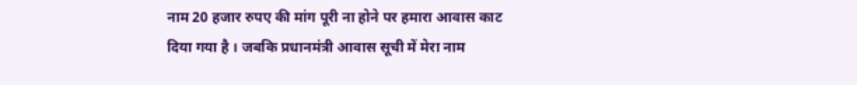नाम 20 हजार रुपए की मांग पूरी ना होने पर हमारा आवास काट दिया गया है । जबकि प्रधानमंत्री आवास सूची में मेरा नाम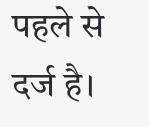पहले से दर्ज है।